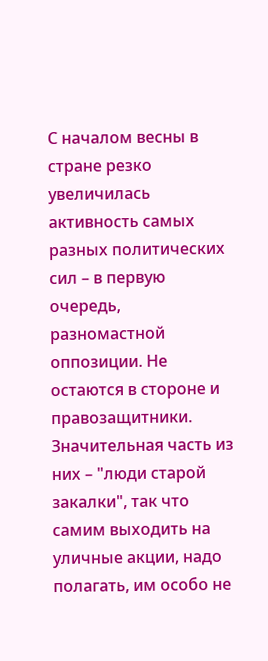С началом весны в стране резко увеличилась активность самых разных политических сил – в первую очередь, разномастной оппозиции. Не остаются в стороне и правозащитники. Значительная часть из них – "люди старой закалки", так что самим выходить на уличные акции, надо полагать, им особо не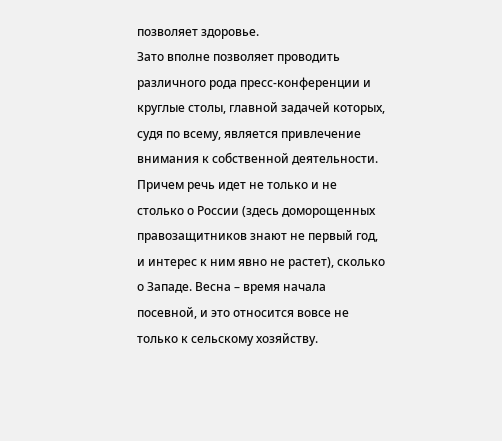позволяет здоровье.
Зато вполне позволяет проводить различного рода пресс-конференции и круглые столы, главной задачей которых, судя по всему, является привлечение внимания к собственной деятельности.
Причем речь идет не только и не столько о России (здесь доморощенных правозащитников знают не первый год, и интерес к ним явно не растет), сколько о Западе. Весна – время начала посевной, и это относится вовсе не только к сельскому хозяйству.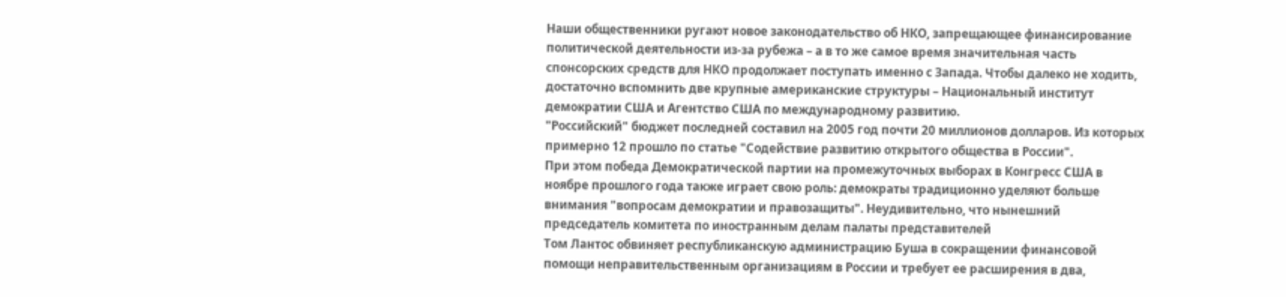Наши общественники ругают новое законодательство об НКО, запрещающее финансирование политической деятельности из-за рубежа – а в то же самое время значительная часть спонсорских средств для НКО продолжает поступать именно с Запада. Чтобы далеко не ходить, достаточно вспомнить две крупные американские структуры – Национальный институт демократии США и Агентство США по международному развитию.
"Российский" бюджет последней составил на 2005 год почти 20 миллионов долларов. Из которых примерно 12 прошло по статье "Содействие развитию открытого общества в России".
При этом победа Демократической партии на промежуточных выборах в Конгресс США в ноябре прошлого года также играет свою роль: демократы традиционно уделяют больше внимания "вопросам демократии и правозащиты". Неудивительно, что нынешний председатель комитета по иностранным делам палаты представителей
Том Лантос обвиняет республиканскую администрацию Буша в сокращении финансовой помощи неправительственным организациям в России и требует ее расширения в два,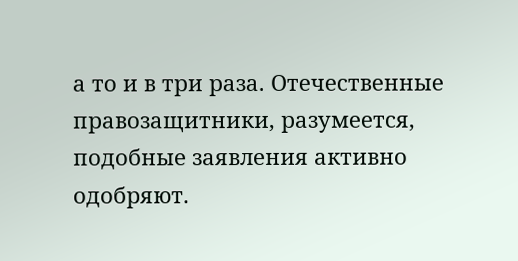а то и в три раза. Отечественные правозащитники, разумеется, подобные заявления активно одобряют.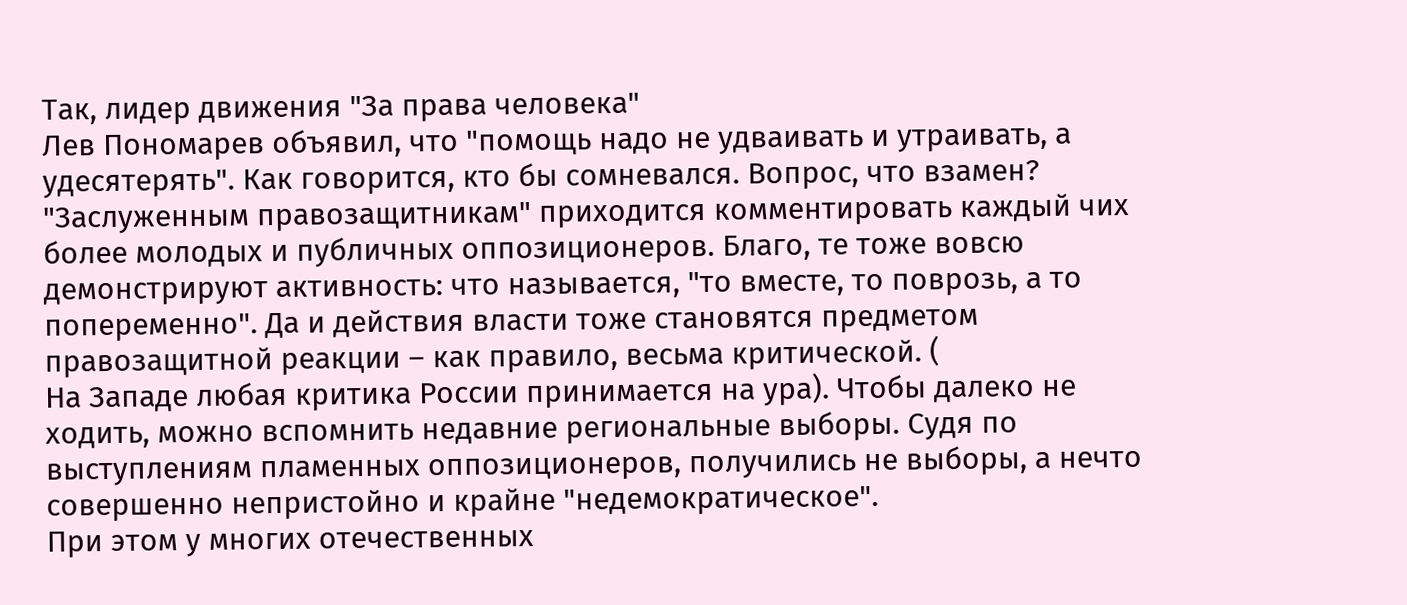Так, лидер движения "За права человека"
Лев Пономарев объявил, что "помощь надо не удваивать и утраивать, а удесятерять". Как говорится, кто бы сомневался. Вопрос, что взамен?
"Заслуженным правозащитникам" приходится комментировать каждый чих более молодых и публичных оппозиционеров. Благо, те тоже вовсю демонстрируют активность: что называется, "то вместе, то поврозь, а то попеременно". Да и действия власти тоже становятся предметом правозащитной реакции – как правило, весьма критической. (
На Западе любая критика России принимается на ура). Чтобы далеко не ходить, можно вспомнить недавние региональные выборы. Судя по выступлениям пламенных оппозиционеров, получились не выборы, а нечто совершенно непристойно и крайне "недемократическое".
При этом у многих отечественных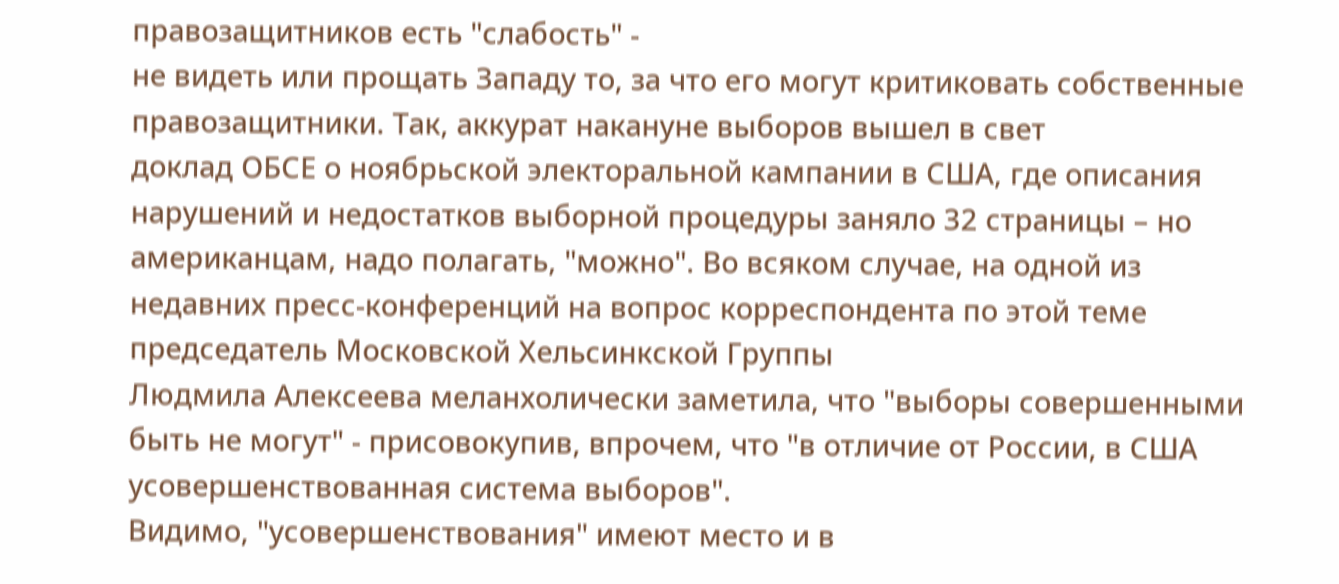правозащитников есть "слабость" -
не видеть или прощать Западу то, за что его могут критиковать собственные правозащитники. Так, аккурат накануне выборов вышел в свет
доклад ОБСЕ о ноябрьской электоральной кампании в США, где описания нарушений и недостатков выборной процедуры заняло 32 страницы – но американцам, надо полагать, "можно". Во всяком случае, на одной из недавних пресс-конференций на вопрос корреспондента по этой теме председатель Московской Хельсинкской Группы
Людмила Алексеева меланхолически заметила, что "выборы совершенными быть не могут" - присовокупив, впрочем, что "в отличие от России, в США усовершенствованная система выборов".
Видимо, "усовершенствования" имеют место и в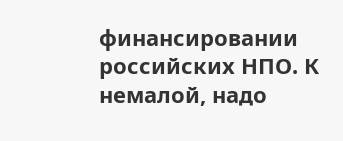финансировании российских НПО. К немалой, надо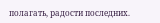полагать, радости последних.